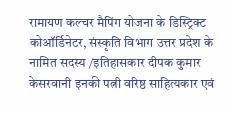रामायण कल्चर मैपिंग योजना के डिस्ट्रिक्ट कोऑर्डिनेटर, संस्कृति विभाग उत्तर प्रदेश के नामित सदस्य /इतिहासकार दीपक कुमार केसरवानी इनकी पत्नी वरिष्ठ साहित्यकार एवं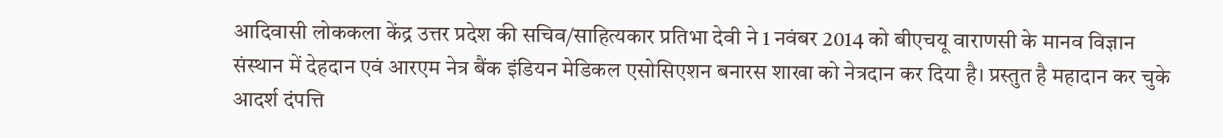आदिवासी लोककला केंद्र उत्तर प्रदेश की सचिव/साहित्यकार प्रतिभा देवी ने 1 नवंबर 2014 को बीएचयू वाराणसी के मानव विज्ञान संस्थान में देहदान एवं आरएम नेत्र बैंक इंडियन मेडिकल एसोसिएशन बनारस शाखा को नेत्रदान कर दिया है। प्रस्तुत है महादान कर चुके आदर्श दंपत्ति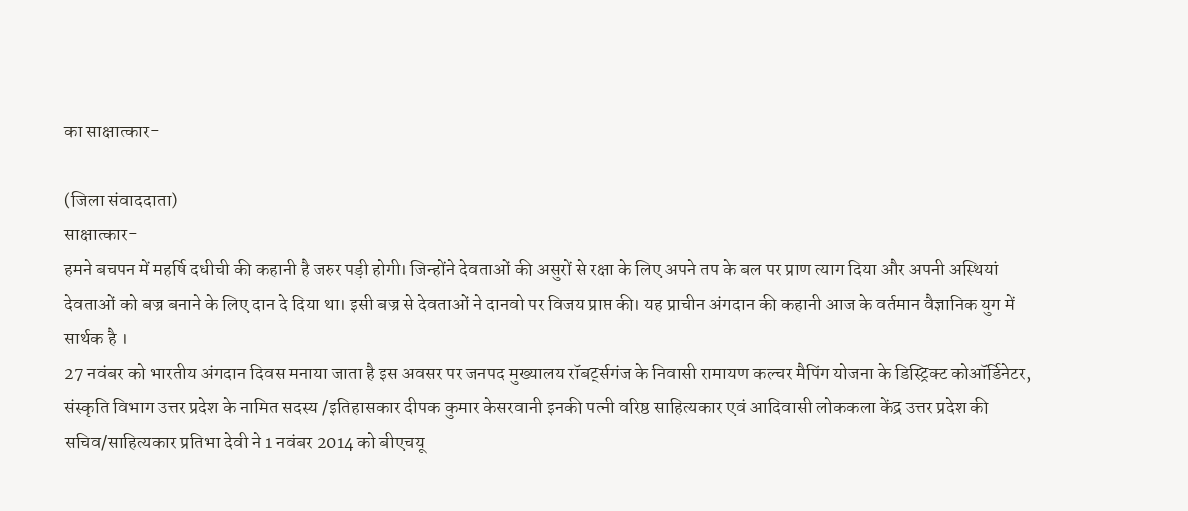का साक्षात्कार-

(जिला संवाददाता)
साक्षात्कार-
हमने बचपन में महर्षि दधीची की कहानी है जरुर पड़ी होगी। जिन्होंने देवताओं की असुरों से रक्षा के लिए अपने तप के बल पर प्राण त्याग दिया और अपनी अस्थियां देवताओं को बज्र बनाने के लिए दान दे दिया था। इसी बज्र से देवताओं ने दानवो पर विजय प्राप्त की। यह प्राचीन अंगदान की कहानी आज के वर्तमान वैज्ञानिक युग में सार्थक है ।
27 नवंबर को भारतीय अंगदान दिवस मनाया जाता है इस अवसर पर जनपद मुख्यालय रॉबर्ट्सगंज के निवासी रामायण कल्चर मैपिंग योजना के डिस्ट्रिक्ट कोऑर्डिनेटर, संस्कृति विभाग उत्तर प्रदेश के नामित सदस्य /इतिहासकार दीपक कुमार केसरवानी इनकी पत्नी वरिष्ठ साहित्यकार एवं आदिवासी लोककला केंद्र उत्तर प्रदेश की सचिव/साहित्यकार प्रतिभा देवी ने 1 नवंबर 2014 को बीएचयू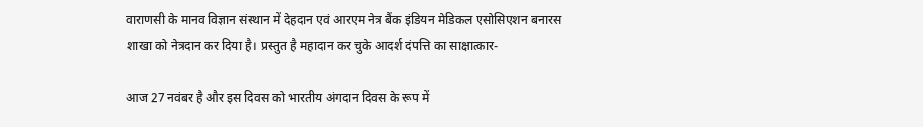वाराणसी के मानव विज्ञान संस्थान में देहदान एवं आरएम नेत्र बैंक इंडियन मेडिकल एसोसिएशन बनारस शाखा को नेत्रदान कर दिया है। प्रस्तुत है महादान कर चुके आदर्श दंपत्ति का साक्षात्कार-

आज 27 नवंबर है और इस दिवस को भारतीय अंगदान दिवस के रूप में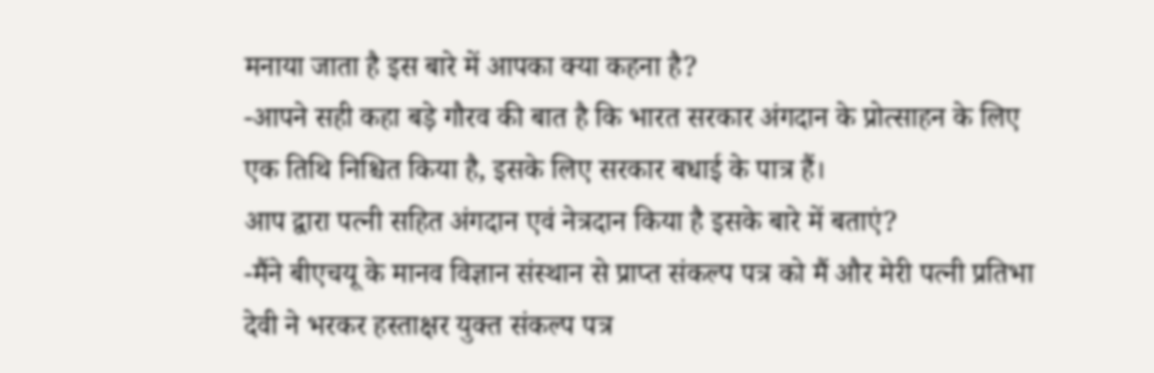मनाया जाता है इस बारे में आपका क्या कहना है?
-आपने सही कहा बड़े गौरव की बात है कि भारत सरकार अंगदान के प्रोत्साहन के लिए एक तिथि निश्चित किया है, इसके लिए सरकार बधाई के पात्र हैं।
आप द्वारा पत्नी सहित अंगदान एवं नेत्रदान किया है इसके बारे में बताएं?
-मैंने बीएचयू के मानव विज्ञान संस्थान से प्राप्त संकल्प पत्र को मैं और मेरी पत्नी प्रतिभा देवी ने भरकर हस्ताक्षर युक्त संकल्प पत्र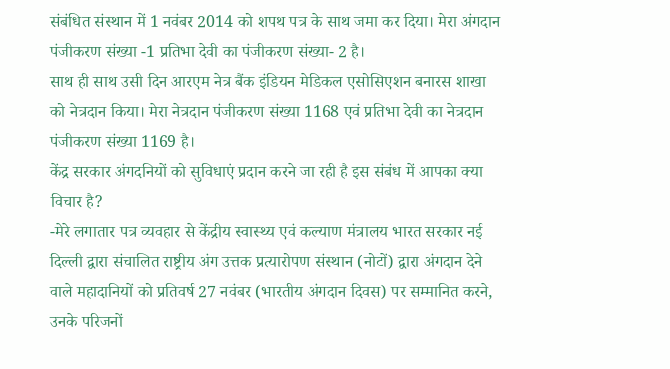संबंधित संस्थान में 1 नवंबर 2014 को शपथ पत्र के साथ जमा कर दिया। मेरा अंगदान पंजीकरण संख्या -1 प्रतिभा देवी का पंजीकरण संख्या- 2 है।
साथ ही साथ उसी दिन आरएम नेत्र बैंक इंडियन मेडिकल एसोसिएशन बनारस शाखा को नेत्रदान किया। मेरा नेत्रदान पंजीकरण संख्या 1168 एवं प्रतिभा देवी का नेत्रदान पंजीकरण संख्या 1169 है।
केंद्र सरकार अंगदनियों को सुविधाएं प्रदान करने जा रही है इस संबंध में आपका क्या विचार है?
-मेरे लगातार पत्र व्यवहार से केंद्रीय स्वास्थ्य एवं कल्याण मंत्रालय भारत सरकार नई दिल्ली द्वारा संचालित राष्ट्रीय अंग उत्तक प्रत्यारोपण संस्थान (नोटों) द्वारा अंगदान देने वाले महादानियों को प्रतिवर्ष 27 नवंबर (भारतीय अंगदान दिवस) पर सम्मानित करने, उनके परिजनों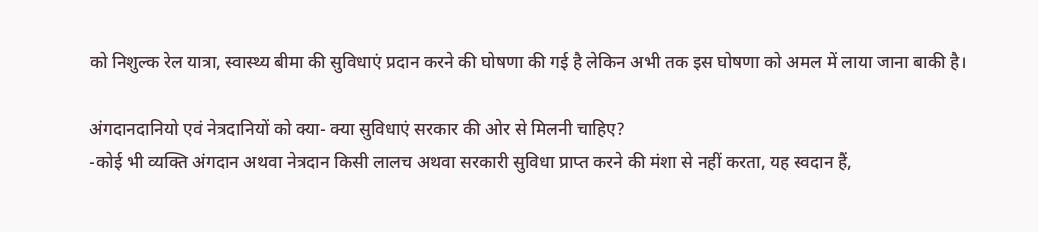को निशुल्क रेल यात्रा, स्वास्थ्य बीमा की सुविधाएं प्रदान करने की घोषणा की गई है लेकिन अभी तक इस घोषणा को अमल में लाया जाना बाकी है।

अंगदानदानियो एवं नेत्रदानियों को क्या- क्या सुविधाएं सरकार की ओर से मिलनी चाहिए?
-कोई भी व्यक्ति अंगदान अथवा नेत्रदान किसी लालच अथवा सरकारी सुविधा प्राप्त करने की मंशा से नहीं करता, यह स्वदान हैं,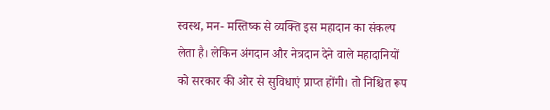स्वस्थ, मन- मस्तिष्क से व्यक्ति इस महादान का संकल्प लेता है। लेकिन अंगदान और नेत्रदान देने वाले महादानियों को सरकार की ओर से सुविधाएं प्राप्त होंगी। तो निश्चित रूप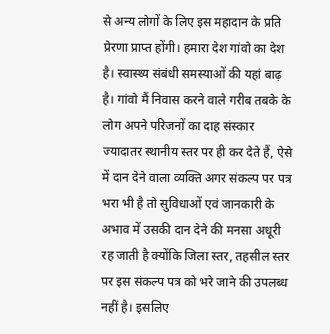से अन्य लोगों के लिए इस महादान के प्रति प्रेरणा प्राप्त होंगी। हमारा देश गांवो का देश है। स्वास्थ्य संबंधी समस्याओं की यहां बाढ़ है। गांवो मैं निवास करने वाले गरीब तबके के लोग अपने परिजनों का दाह संस्कार ज्यादातर स्थानीय स्तर पर ही कर देते हैं, ऐसे में दान देने वाला व्यक्ति अगर संकल्प पर पत्र भरा भी है तो सुविधाओं एवं जानकारी के अभाव में उसकी दान देने की मनसा अधूरी रह जाती है क्योंकि जिला स्तर, तहसील स्तर पर इस संकल्प पत्र को भरे जाने की उपलब्ध नहीं है। इसलिए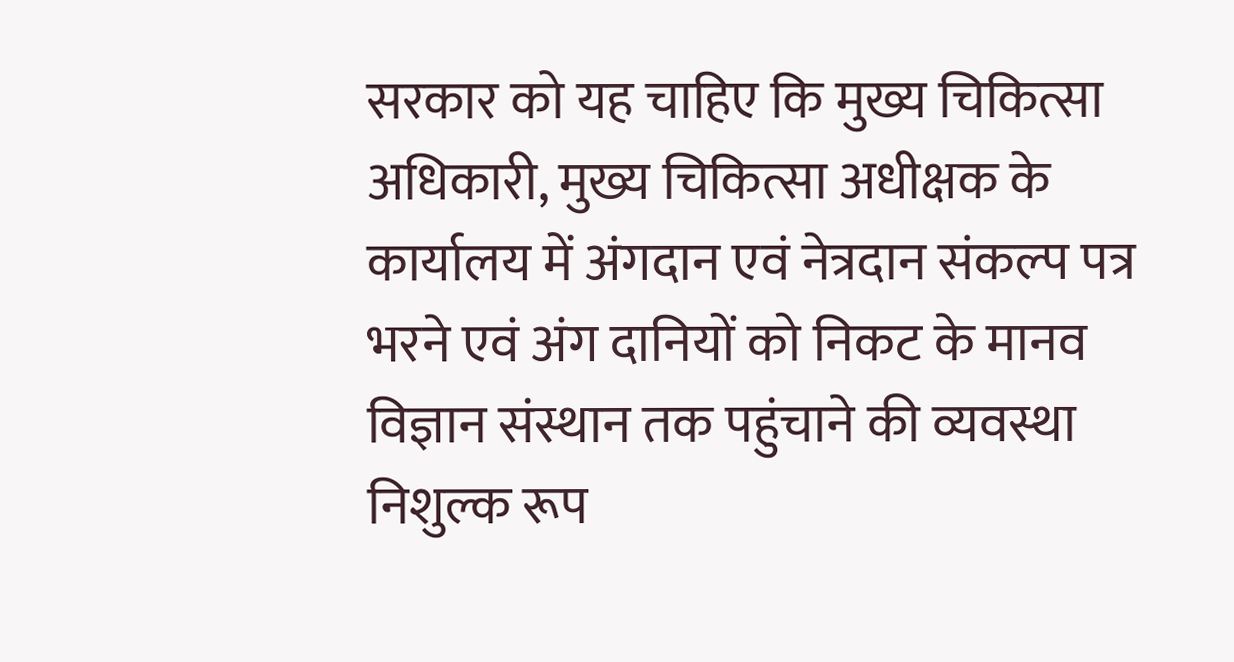सरकार को यह चाहिए कि मुख्य चिकित्सा अधिकारी, मुख्य चिकित्सा अधीक्षक के कार्यालय में अंगदान एवं नेत्रदान संकल्प पत्र भरने एवं अंग दानियों को निकट के मानव विज्ञान संस्थान तक पहुंचाने की व्यवस्था निशुल्क रूप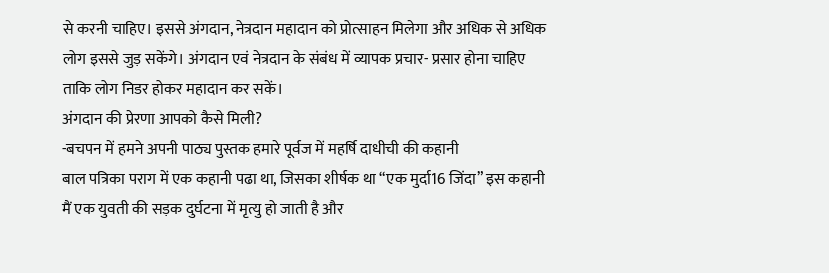से करनी चाहिए। इससे अंगदान, नेत्रदान महादान को प्रोत्साहन मिलेगा और अधिक से अधिक लोग इससे जुड़ सकेंगे। अंगदान एवं नेत्रदान के संबंध में व्यापक प्रचार- प्रसार होना चाहिए ताकि लोग निडर होकर महादान कर सकें।
अंगदान की प्रेरणा आपको कैसे मिली?
-बचपन में हमने अपनी पाठ्य पुस्तक हमारे पूर्वज में महर्षि दाधीची की कहानी
बाल पत्रिका पराग में एक कहानी पढा था, जिसका शीर्षक था “एक मुर्दा16 जिंदा” इस कहानी मैं एक युवती की सड़क दुर्घटना में मृत्यु हो जाती है और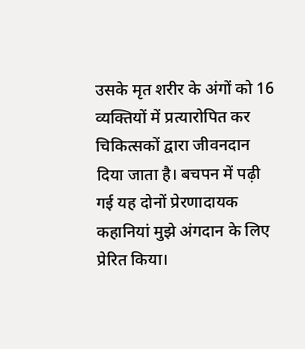उसके मृत शरीर के अंगों को 16 व्यक्तियों में प्रत्यारोपित कर चिकित्सकों द्वारा जीवनदान दिया जाता है। बचपन में पढ़ी गई यह दोनों प्रेरणादायक कहानियां मुझे अंगदान के लिए प्रेरित किया।